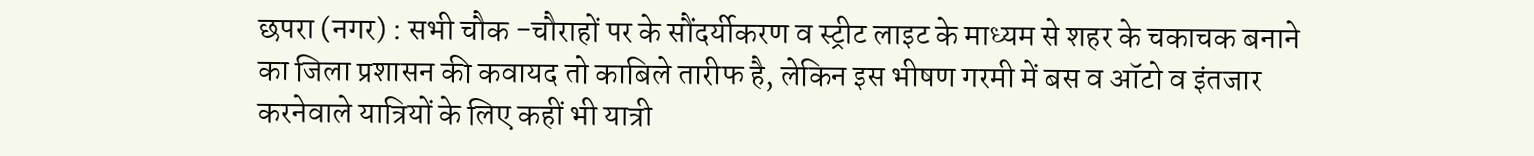छपरा (नगर) : सभी चौक -चौराहों पर के सौंदर्यीकरण व स्ट्रीट लाइट के माध्यम से शहर के चकाचक बनाने का जिला प्रशासन की कवायद तो काबिले तारीफ है, लेकिन इस भीषण गरमी में बस व ऑटो व इंतजार करनेवाले यात्रियों के लिए कहीं भी यात्री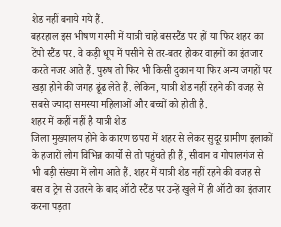शेड नहीं बनाये गये हैं.
बहरहाल इस भीषण गरमी में यात्री चाहे बसस्टैंड पर हों या फिर शहर का टेंपो स्टैंड पर. वे कड़ी धूप में पसीने से तर-बतर होकर वाहनों का इंतजार करते नजर आते हैं. पुरुष तो फिर भी किसी दुकान या फिर अन्य जगहों पर खड़ा होने की जगह ढूंढ लेते हैं. लेकिन, यात्री शेड नहीं रहने की वजह से सबसे ज्यादा समस्या महिलाओं और बच्चों को होती है.
शहर में कहीं नहीं है यात्री शेड
जिला मुख्यालय होने के कारण छपरा में शहर से लेकर सुदूर ग्रामीण इलाकों के हजारों लोग विभिन्न कार्यो से तो पहुंचते ही हैं, सीवान व गोपालगंज से भी बड़ी संख्या में लोग आते हैं. शहर में यात्री शेड नहीं रहने की वजह से बस व ट्रेन से उतरने के बाद ऑटो स्टैंड पर उन्हें खुले में ही ऑटो का इंतजार करना पड़ता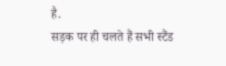है.
सड़क पर ही चलते हैं सभी स्टैंड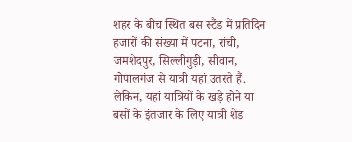शहर के बीच स्थित बस स्टैंड में प्रतिदिन हजारों की संख्या में पटना, रांची, जमशेदपुर, सिल्लीगुड़ी, सीवान, गोपालगंज से यात्री यहां उतरते हैं. लेकिन, यहां यात्रियों के खड़े होने या बसों के इंतजार के लिए यात्री शेड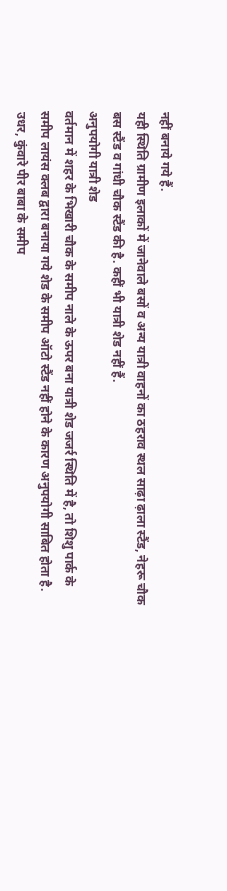नहीं बनाये गये हैं.
यही स्थिति ग्रामीण इलाकों में जानेवाले बसों व अन्य यात्री वाहनों का ठहराव स्थल साढ़ा ढ़ाला स्टैंड, नेहरू चौक बस स्टैंड व गांधी चौक स्टैंड की है. कहीं भी यात्री शेड नहीं हैं.
अनुपयोगी यात्री शेड
वर्तमान में शहर के भिखारी चौक के समीप नाले के ऊपर बना यात्री शेड जजर्र स्थिति में है, तो शिशु पार्क के समीप लायंस क्लब द्वारा बनाया गये शेड के समीप ऑटो स्टैंड नहीं होने के कारण अनुपयोगी साबित होता है. उधर, कुंवारे पीर बाबा के समीप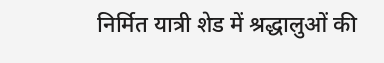निर्मित यात्री शेड में श्रद्धालुओं की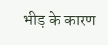भीड़ के कारण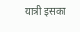यात्री इसका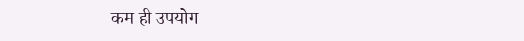कम ही उपयोग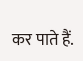कर पाते हैं.